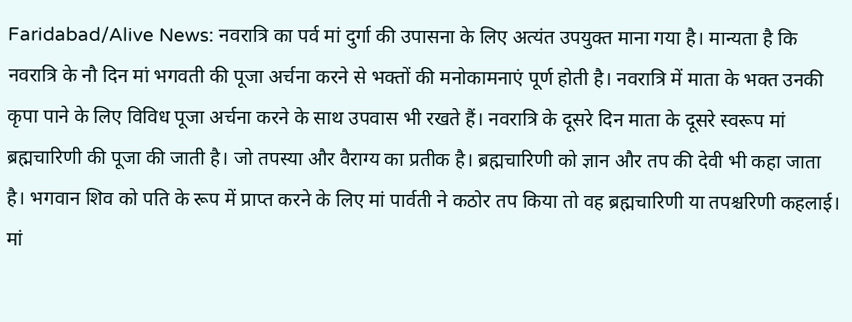Faridabad/Alive News: नवरात्रि का पर्व मां दुर्गा की उपासना के लिए अत्यंत उपयुक्त माना गया है। मान्यता है कि नवरात्रि के नौ दिन मां भगवती की पूजा अर्चना करने से भक्तों की मनोकामनाएं पूर्ण होती है। नवरात्रि में माता के भक्त उनकी कृपा पाने के लिए विविध पूजा अर्चना करने के साथ उपवास भी रखते हैं। नवरात्रि के दूसरे दिन माता के दूसरे स्वरूप मां ब्रह्मचारिणी की पूजा की जाती है। जो तपस्या और वैराग्य का प्रतीक है। ब्रह्मचारिणी को ज्ञान और तप की देवी भी कहा जाता है। भगवान शिव को पति के रूप में प्राप्त करने के लिए मां पार्वती ने कठोर तप किया तो वह ब्रह्मचारिणी या तपश्चरिणी कहलाई।
मां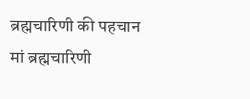ब्रह्मचारिणी की पहचान
मां ब्रह्मचारिणी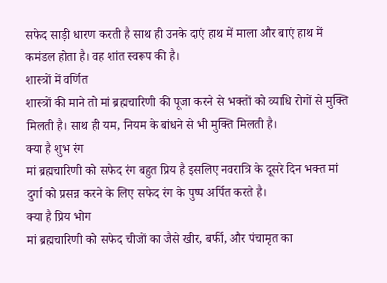सफेद साड़ी धारण करती है साथ ही उनके दाएं हाथ में माला और बाएं हाथ में कमंडल होता है। वह शांत स्वरूप की है।
शास्त्रों में वर्णित
शास्त्रों की माने तो मां ब्रह्मचारिणी की पूजा करने से भक्तों को व्याधि रोगों से मुक्ति मिलती है। साथ ही यम, नियम के बांधने से भी मुक्ति मिलती है।
क्या है शुभ रंग
मां ब्रह्मचारिणी को सफेद रंग बहुत प्रिय है इसलिए नवरात्रि के दूसरे दिन भक्त मां दुर्गा को प्रसन्न करने के लिए सफेद रंग के पुष्प अर्पित करते है।
क्या है प्रिय भोग
मां ब्रह्मचारिणी को सफेद चीजों का जैसे खीर, बर्फी, और पंचामृत का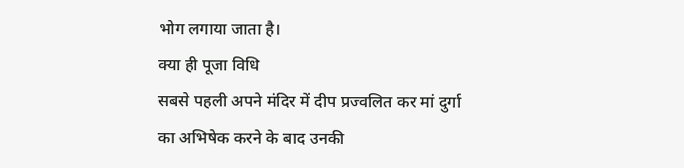भोग लगाया जाता है।
क्या ही पूजा विधि
सबसे पहली अपने मंदिर में दीप प्रज्वलित कर मां दुर्गा का अभिषेक करने के बाद उनकी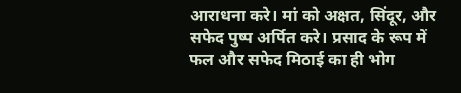आराधना करे। मां को अक्षत, सिंदूर, और सफेद पुष्प अर्पित करे। प्रसाद के रूप में फल और सफेद मिठाई का ही भोग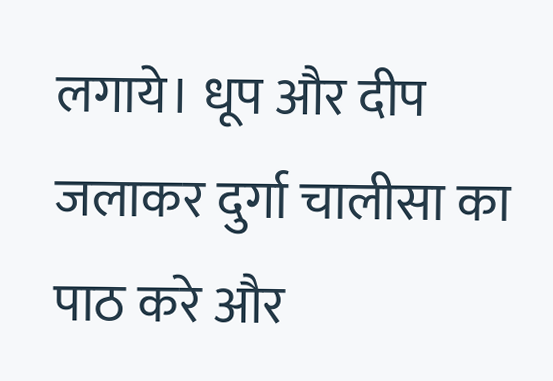लगाये। धूप और दीप जलाकर दुर्गा चालीसा का पाठ करे और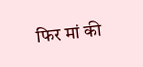फिर मां की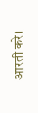आरती करे।